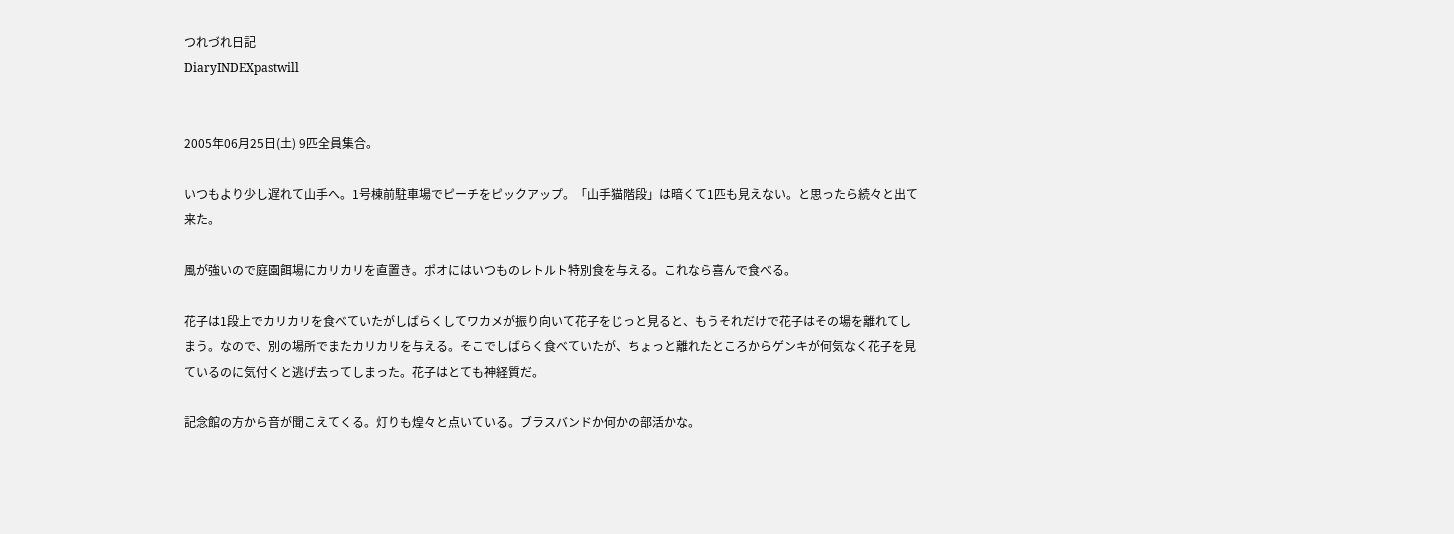つれづれ日記
DiaryINDEXpastwill


2005年06月25日(土) 9匹全員集合。

いつもより少し遅れて山手へ。1号棟前駐車場でピーチをピックアップ。「山手猫階段」は暗くて1匹も見えない。と思ったら続々と出て来た。

風が強いので庭園餌場にカリカリを直置き。ポオにはいつものレトルト特別食を与える。これなら喜んで食べる。

花子は1段上でカリカリを食べていたがしばらくしてワカメが振り向いて花子をじっと見ると、もうそれだけで花子はその場を離れてしまう。なので、別の場所でまたカリカリを与える。そこでしばらく食べていたが、ちょっと離れたところからゲンキが何気なく花子を見ているのに気付くと逃げ去ってしまった。花子はとても神経質だ。

記念館の方から音が聞こえてくる。灯りも煌々と点いている。ブラスバンドか何かの部活かな。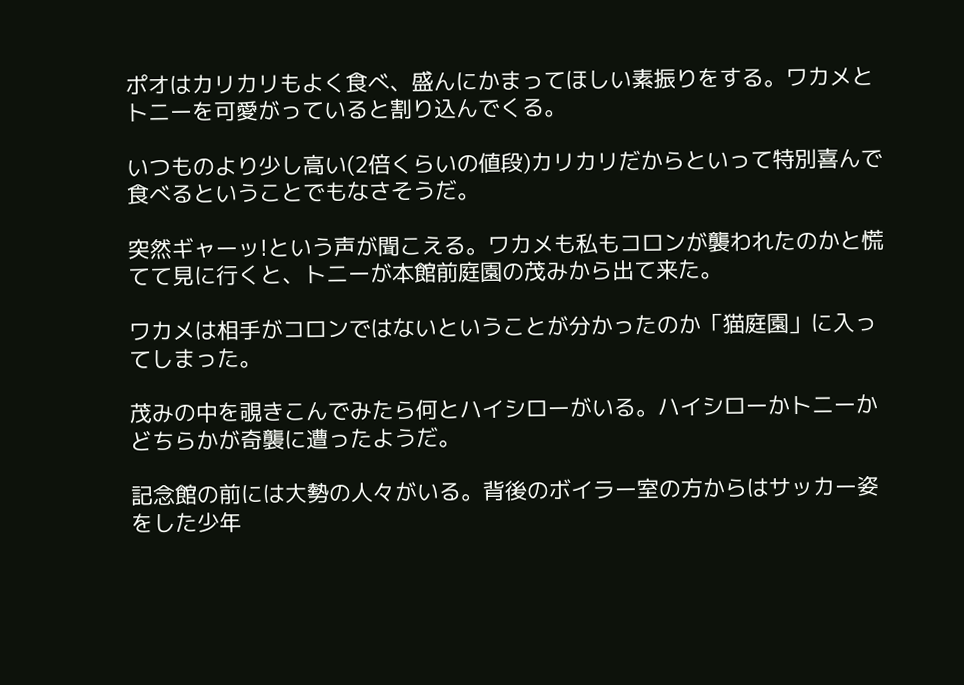ポオはカリカリもよく食べ、盛んにかまってほしい素振りをする。ワカメとトニーを可愛がっていると割り込んでくる。

いつものより少し高い(2倍くらいの値段)カリカリだからといって特別喜んで食べるということでもなさそうだ。

突然ギャーッ!という声が聞こえる。ワカメも私もコロンが襲われたのかと慌てて見に行くと、トニーが本館前庭園の茂みから出て来た。

ワカメは相手がコロンではないということが分かったのか「猫庭園」に入ってしまった。

茂みの中を覗きこんでみたら何とハイシローがいる。ハイシローかトニーかどちらかが奇襲に遭ったようだ。

記念館の前には大勢の人々がいる。背後のボイラー室の方からはサッカー姿をした少年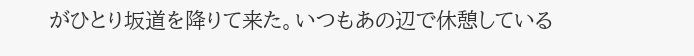がひとり坂道を降りて来た。いつもあの辺で休憩している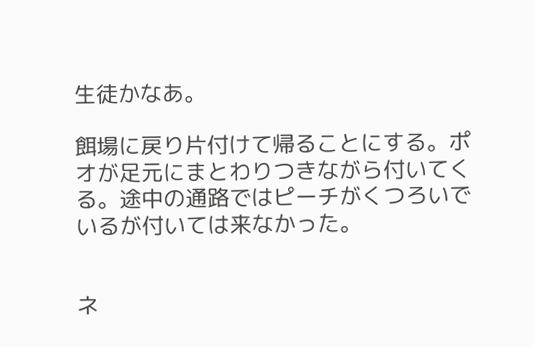生徒かなあ。

餌場に戻り片付けて帰ることにする。ポオが足元にまとわりつきながら付いてくる。途中の通路ではピーチがくつろいでいるが付いては来なかった。


ネ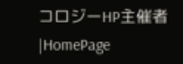コロジーHP主催者 |HomePage